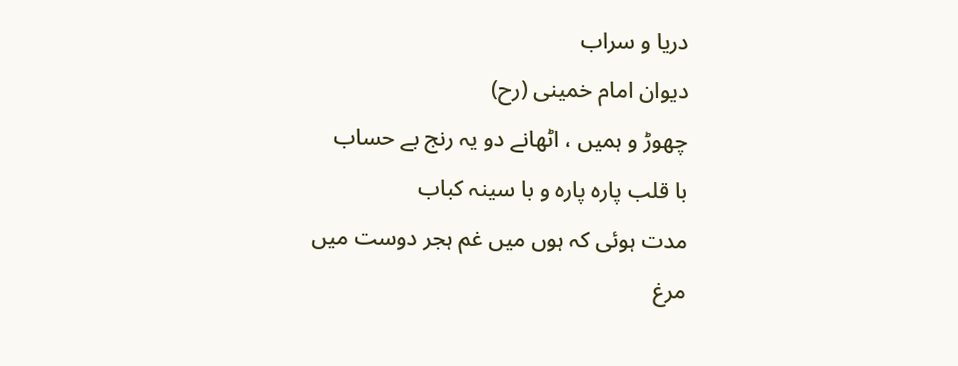دریا و سراب
دیوان امام خمینی (رح)
چھوڑ و ہمیں ، اٹھانے دو یہ رنج بے حساب
با قلب پارہ پارہ و با سینہ کباب
مدت ہوئی کہ ہوں میں غم ہجر دوست میں
مرغ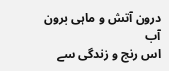درون آتش و ماہی برون آب
اس رنج و زندگی سے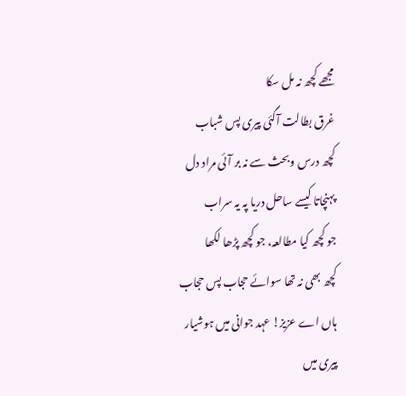مجھے کچھ نہ مل سکا
غرق بطالت آگئی پیری پس شباب
کچھ درس وبحث سے نہ بر آئی مراد دل
پہنچاتا کیسے ساحل دریا پہ یہ سراب
جو کچھ کیا مطالعہ، جو کچھ پڑھا لکھا
کچھ بھی نہ تھا سوائے حجاب پس حجاب
ہاں اے عزیز! عہد جوانی میں ہوشیار
پیری میں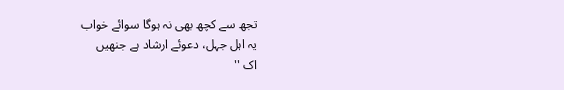تجھ سے کچھ بھی نہ ہوگا سوائے خواب
یہ اہل جہل، دعوئے ارشاد ہے جنھیں
اک ''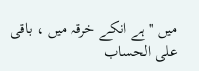میں '' ہے انکے خرقہ میں ، باقی علی الحساب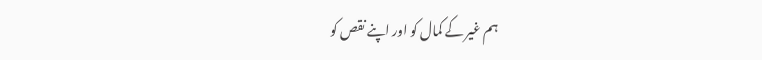ہم غیر کے کمال کو اور اپنے نقص کو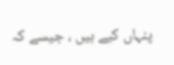پنہاں کیے ہیں ، جیسے کہ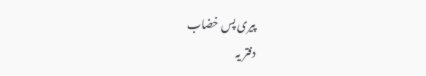پیری پس خضاب
دفتر یہ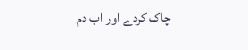چاک کردے اور اب دم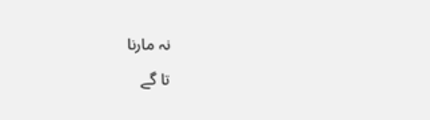نہ مارنا
تا گے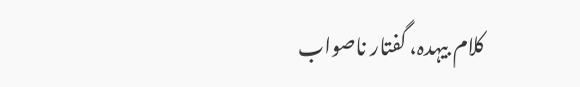کلام بیہدہ، گفتار ناصواب